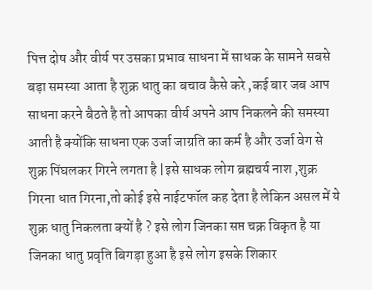पित्त दोष और वीर्य पर उसका प्रभाव साधना में साधक के सामने सबसे बड़ा समस्या आता है शुक्र धातु का बचाव कैसे करे ,कई बार जब आप साधना करने बैठते है तो आपका वीर्य अपने आप निकलने की समस्या आती है क्योंकि साधना एक उर्जा जाग्रति का कर्म है और उर्जा वेग से शुक्र पिंघलकर गिरने लगता है |इसे साधक लोग ब्रह्मचर्य नाश ,शुक्र गिरना धात गिरना,तो कोई इसे नाईटफॉल कह देता है लेकिन असल में ये शुक्र धातु निकलता क्यों है ? इसे लोग जिनका सप्त चक्र विकृत है या जिनका धातु प्रवृति बिगड़ा हुआ है इसे लोग इसके शिकार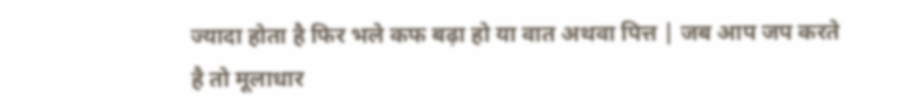ज्यादा होता है फिर भले कफ बढ़ा हो या वात अथवा पित्त | जब आप जप करते है तो मूलाधार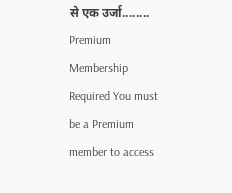से एक उर्जा........ Premium Membership Required You must be a Premium member to access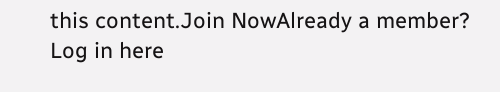this content.Join NowAlready a member? Log in here